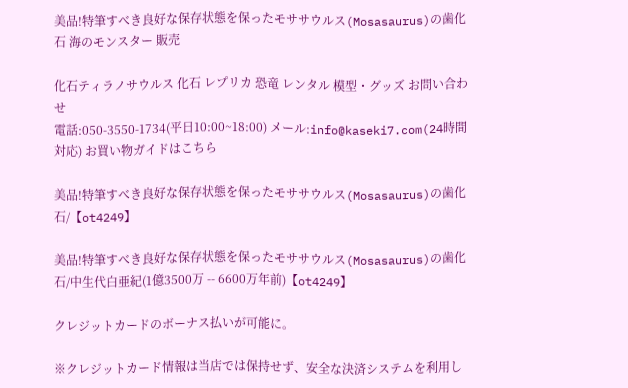美品!特筆すべき良好な保存状態を保ったモササウルス(Mosasaurus)の歯化石 海のモンスター 販売

化石ティラノサウルス 化石 レプリカ 恐竜 レンタル 模型・グッズ お問い合わせ
電話:050-3550-1734(平日10:00~18:00) メール:info@kaseki7.com(24時間対応) お買い物ガイドはこちら

美品!特筆すべき良好な保存状態を保ったモササウルス(Mosasaurus)の歯化石/【ot4249】

美品!特筆すべき良好な保存状態を保ったモササウルス(Mosasaurus)の歯化石/中生代白亜紀(1億3500万 -- 6600万年前)【ot4249】

クレジットカードのボーナス払いが可能に。

※クレジットカード情報は当店では保持せず、安全な決済システムを利用し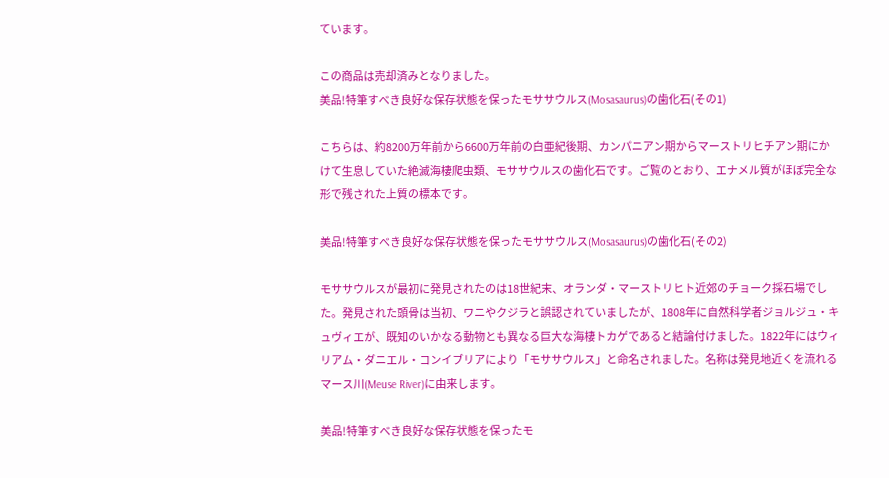ています。

この商品は売却済みとなりました。
美品!特筆すべき良好な保存状態を保ったモササウルス(Mosasaurus)の歯化石(その1)

こちらは、約8200万年前から6600万年前の白亜紀後期、カンパニアン期からマーストリヒチアン期にかけて生息していた絶滅海棲爬虫類、モササウルスの歯化石です。ご覧のとおり、エナメル質がほぼ完全な形で残された上質の標本です。

美品!特筆すべき良好な保存状態を保ったモササウルス(Mosasaurus)の歯化石(その2)

モササウルスが最初に発見されたのは18世紀末、オランダ・マーストリヒト近郊のチョーク採石場でした。発見された頭骨は当初、ワニやクジラと誤認されていましたが、1808年に自然科学者ジョルジュ・キュヴィエが、既知のいかなる動物とも異なる巨大な海棲トカゲであると結論付けました。1822年にはウィリアム・ダニエル・コンイブリアにより「モササウルス」と命名されました。名称は発見地近くを流れるマース川(Meuse River)に由来します。

美品!特筆すべき良好な保存状態を保ったモ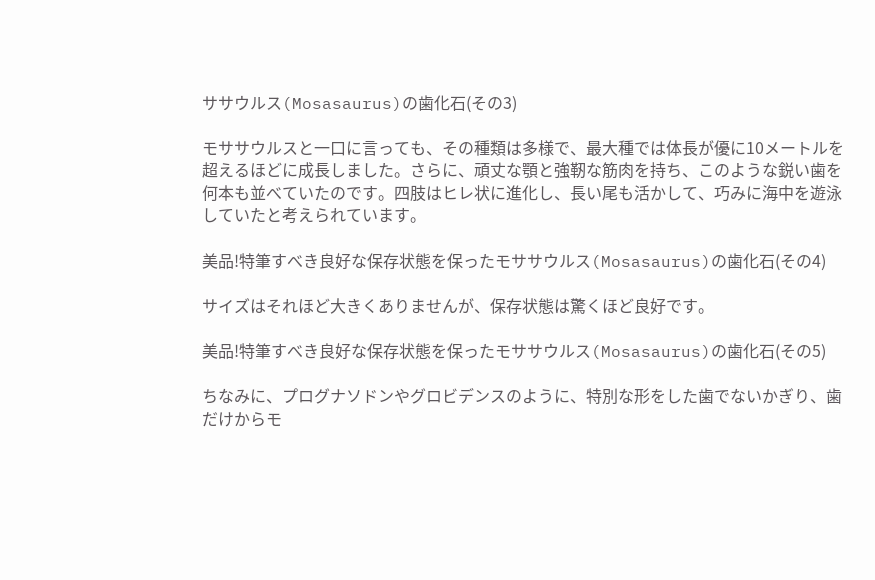ササウルス(Mosasaurus)の歯化石(その3)

モササウルスと一口に言っても、その種類は多様で、最大種では体長が優に10メートルを超えるほどに成長しました。さらに、頑丈な顎と強靭な筋肉を持ち、このような鋭い歯を何本も並べていたのです。四肢はヒレ状に進化し、長い尾も活かして、巧みに海中を遊泳していたと考えられています。

美品!特筆すべき良好な保存状態を保ったモササウルス(Mosasaurus)の歯化石(その4)

サイズはそれほど大きくありませんが、保存状態は驚くほど良好です。

美品!特筆すべき良好な保存状態を保ったモササウルス(Mosasaurus)の歯化石(その5)

ちなみに、プログナソドンやグロビデンスのように、特別な形をした歯でないかぎり、歯だけからモ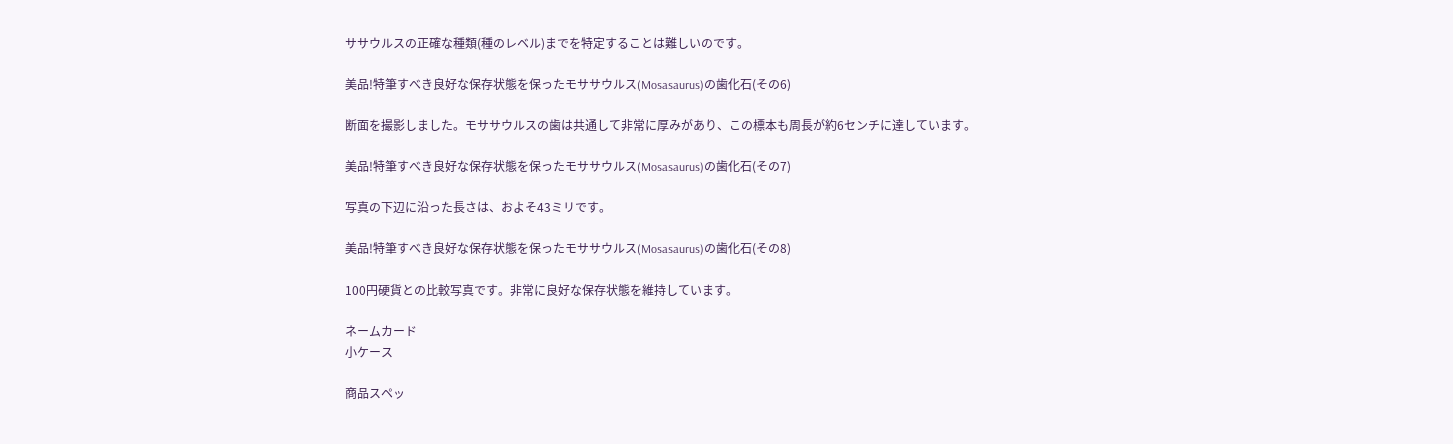ササウルスの正確な種類(種のレベル)までを特定することは難しいのです。

美品!特筆すべき良好な保存状態を保ったモササウルス(Mosasaurus)の歯化石(その6)

断面を撮影しました。モササウルスの歯は共通して非常に厚みがあり、この標本も周長が約6センチに達しています。

美品!特筆すべき良好な保存状態を保ったモササウルス(Mosasaurus)の歯化石(その7)

写真の下辺に沿った長さは、およそ43ミリです。

美品!特筆すべき良好な保存状態を保ったモササウルス(Mosasaurus)の歯化石(その8)

100円硬貨との比較写真です。非常に良好な保存状態を維持しています。

ネームカード
小ケース

商品スペッ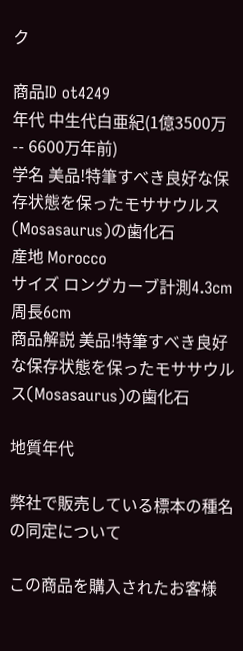ク

商品ID ot4249
年代 中生代白亜紀(1億3500万 -- 6600万年前)
学名 美品!特筆すべき良好な保存状態を保ったモササウルス(Mosasaurus)の歯化石
産地 Morocco
サイズ ロングカーブ計測4.3cm 周長6cm
商品解説 美品!特筆すべき良好な保存状態を保ったモササウルス(Mosasaurus)の歯化石

地質年代

弊社で販売している標本の種名の同定について

この商品を購入されたお客様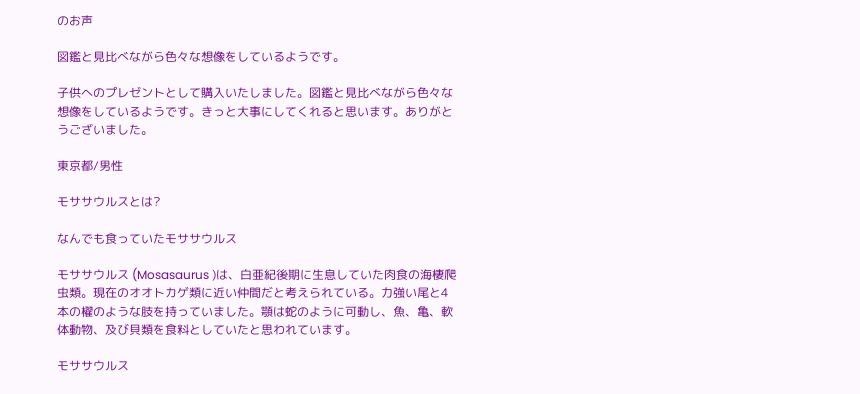のお声

図鑑と見比べながら色々な想像をしているようです。

子供へのプレゼントとして購入いたしました。図鑑と見比べながら色々な想像をしているようです。きっと大事にしてくれると思います。ありがとうございました。

東京都/男性

モササウルスとは?

なんでも食っていたモササウルス

モササウルス (Mosasaurus )は、白亜紀後期に生息していた肉食の海棲爬虫類。現在のオオトカゲ類に近い仲間だと考えられている。力強い尾と4本の櫂のような肢を持っていました。顎は蛇のように可動し、魚、亀、軟体動物、及び貝類を食料としていたと思われています。

モササウルス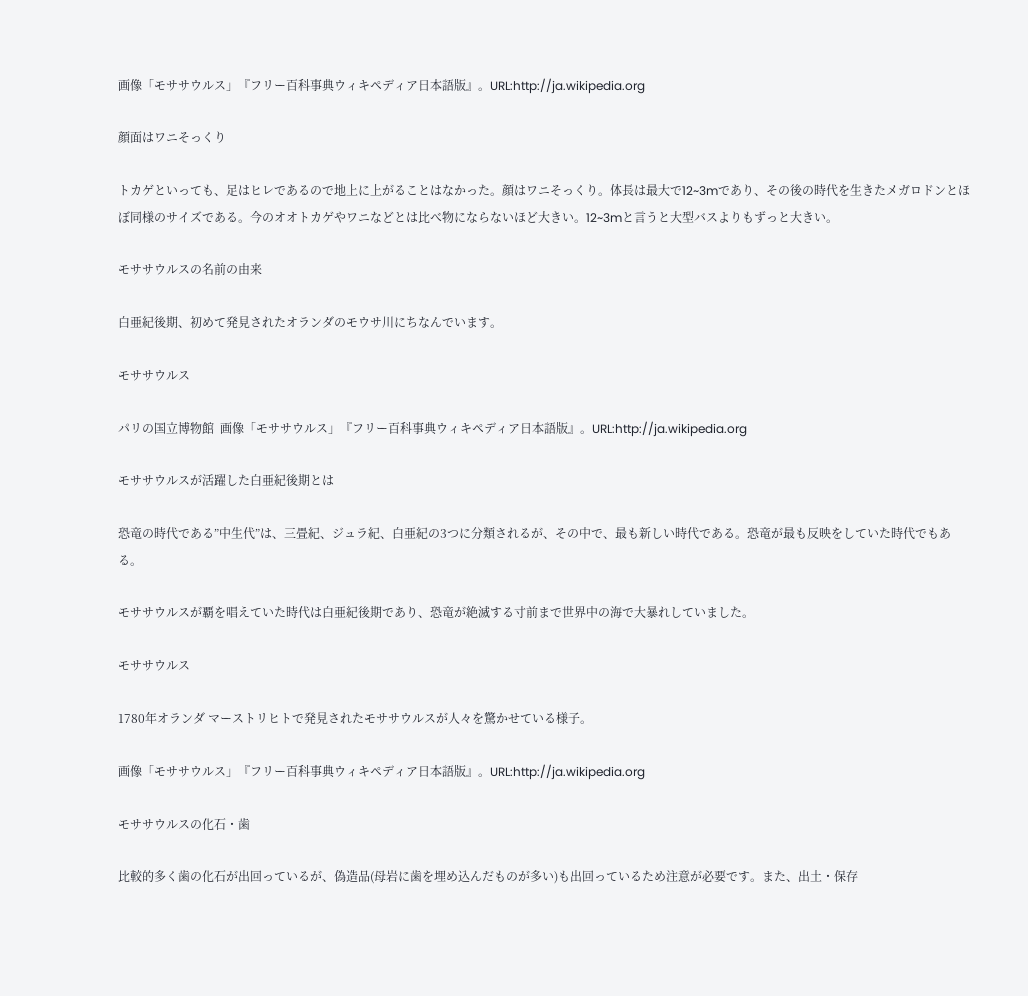画像「モササウルス」『フリー百科事典ウィキペディア日本語版』。URL:http://ja.wikipedia.org

顔面はワニそっくり

トカゲといっても、足はヒレであるので地上に上がることはなかった。顔はワニそっくり。体長は最大で12~3mであり、その後の時代を生きたメガロドンとほぼ同様のサイズである。今のオオトカゲやワニなどとは比べ物にならないほど大きい。12~3mと言うと大型バスよりもずっと大きい。

モササウルスの名前の由来

白亜紀後期、初めて発見されたオランダのモウサ川にちなんでいます。

モササウルス

パリの国立博物館  画像「モササウルス」『フリー百科事典ウィキペディア日本語版』。URL:http://ja.wikipedia.org

モササウルスが活躍した白亜紀後期とは

恐竜の時代である”中生代”は、三畳紀、ジュラ紀、白亜紀の3つに分類されるが、その中で、最も新しい時代である。恐竜が最も反映をしていた時代でもある。

モササウルスが覇を唱えていた時代は白亜紀後期であり、恐竜が絶滅する寸前まで世界中の海で大暴れしていました。

モササウルス

1780年オランダ マーストリヒトで発見されたモササウルスが人々を驚かせている様子。

画像「モササウルス」『フリー百科事典ウィキペディア日本語版』。URL:http://ja.wikipedia.org

モササウルスの化石・歯

比較的多く歯の化石が出回っているが、偽造品(母岩に歯を埋め込んだものが多い)も出回っているため注意が必要です。また、出土・保存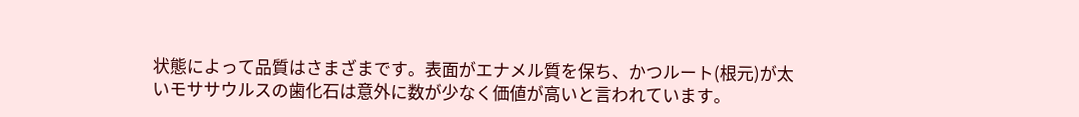状態によって品質はさまざまです。表面がエナメル質を保ち、かつルート(根元)が太いモササウルスの歯化石は意外に数が少なく価値が高いと言われています。